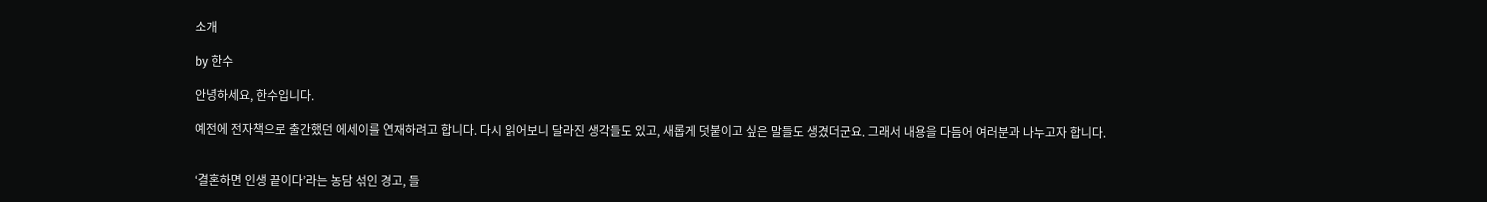소개

by 한수

안녕하세요, 한수입니다.

예전에 전자책으로 출간했던 에세이를 연재하려고 합니다. 다시 읽어보니 달라진 생각들도 있고, 새롭게 덧붙이고 싶은 말들도 생겼더군요. 그래서 내용을 다듬어 여러분과 나누고자 합니다.


‘결혼하면 인생 끝이다’라는 농담 섞인 경고, 들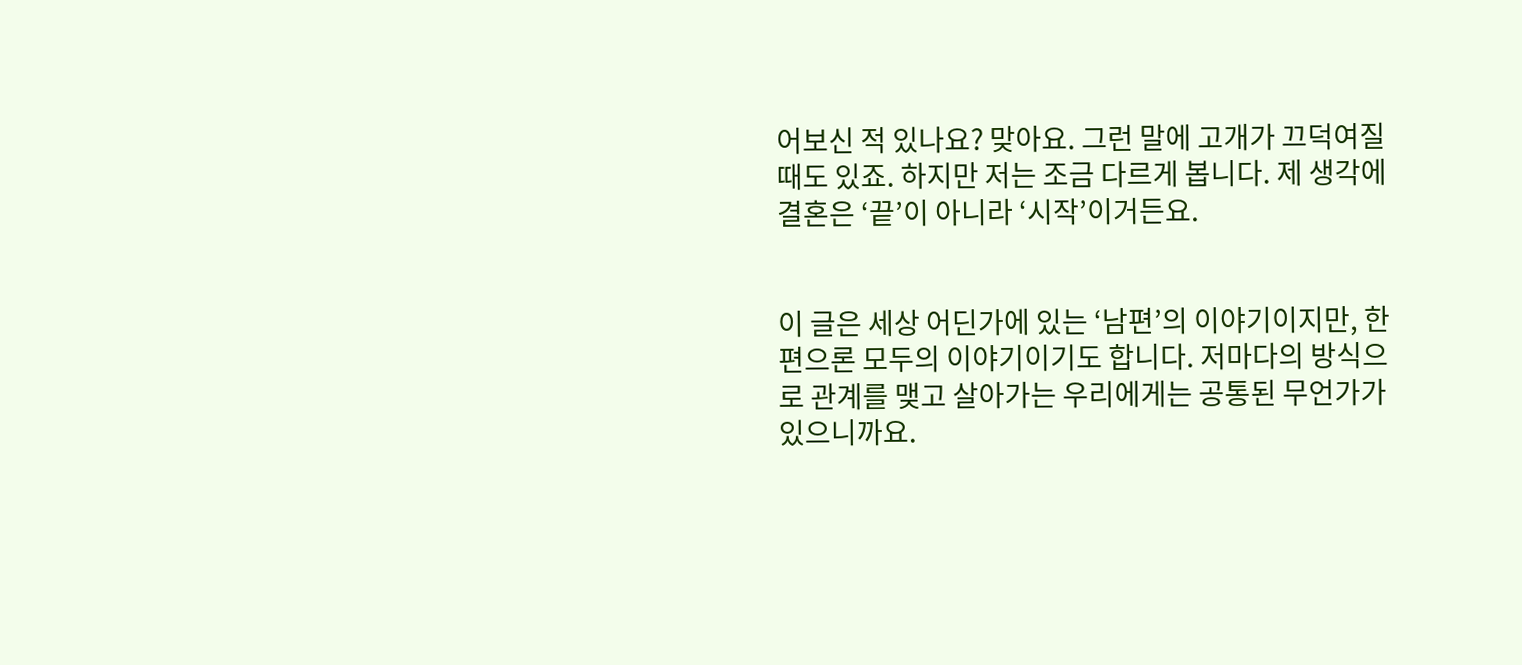어보신 적 있나요? 맞아요. 그런 말에 고개가 끄덕여질 때도 있죠. 하지만 저는 조금 다르게 봅니다. 제 생각에 결혼은 ‘끝’이 아니라 ‘시작’이거든요.


이 글은 세상 어딘가에 있는 ‘남편’의 이야기이지만, 한편으론 모두의 이야기이기도 합니다. 저마다의 방식으로 관계를 맺고 살아가는 우리에게는 공통된 무언가가 있으니까요.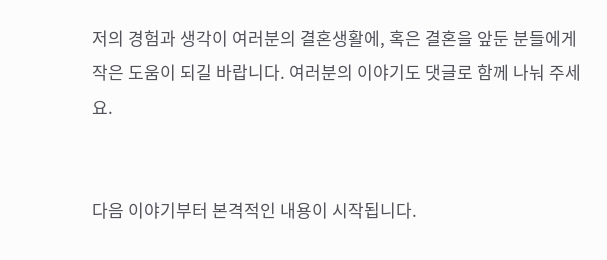저의 경험과 생각이 여러분의 결혼생활에, 혹은 결혼을 앞둔 분들에게 작은 도움이 되길 바랍니다. 여러분의 이야기도 댓글로 함께 나눠 주세요.


다음 이야기부터 본격적인 내용이 시작됩니다.